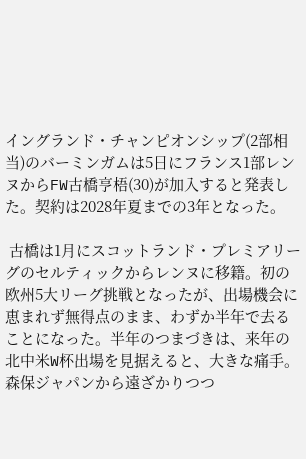イングランド・チャンピオンシップ(2部相当)のバーミンガムは5日にフランス1部レンヌからFW古橋亨梧(30)が加入すると発表した。契約は2028年夏までの3年となった。

 古橋は1月にスコットランド・プレミアリーグのセルティックからレンヌに移籍。初の欧州5大リーグ挑戦となったが、出場機会に恵まれず無得点のまま、わずか半年で去ることになった。半年のつまづきは、来年の北中米W杯出場を見据えると、大きな痛手。森保ジャパンから遠ざかりつつ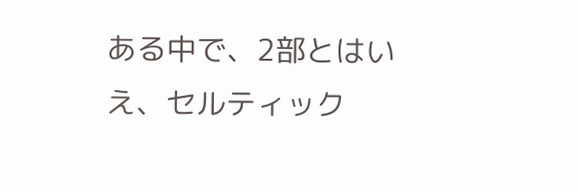ある中で、2部とはいえ、セルティック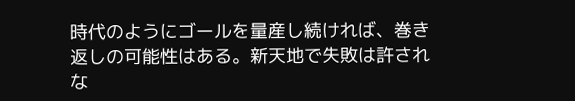時代のようにゴールを量産し続ければ、巻き返しの可能性はある。新天地で失敗は許されな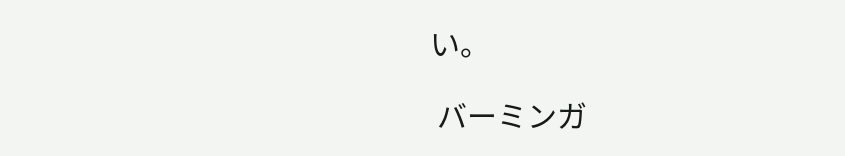い。

 バーミンガ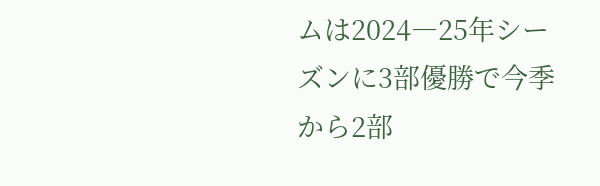ムは2024―25年シーズンに3部優勝で今季から2部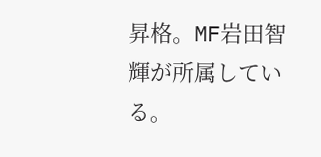昇格。MF岩田智輝が所属している。